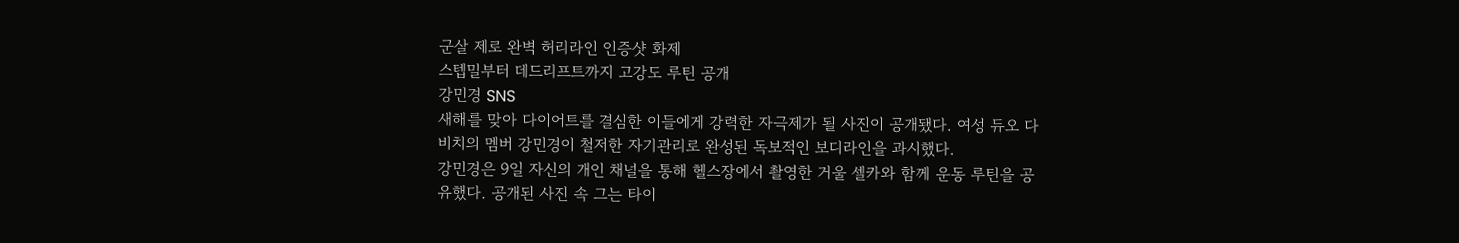군살 제로 완벽 허리라인 인증샷 화제
스텝밀부터 데드리프트까지 고강도 루틴 공개
강민경 SNS
새해를 맞아 다이어트를 결심한 이들에게 강력한 자극제가 될 사진이 공개됐다. 여성 듀오 다비치의 멤버 강민경이 철저한 자기관리로 완성된 독보적인 보디라인을 과시했다.
강민경은 9일 자신의 개인 채널을 통해 헬스장에서 촬영한 거울 셀카와 함께 운동 루틴을 공유했다. 공개된 사진 속 그는 타이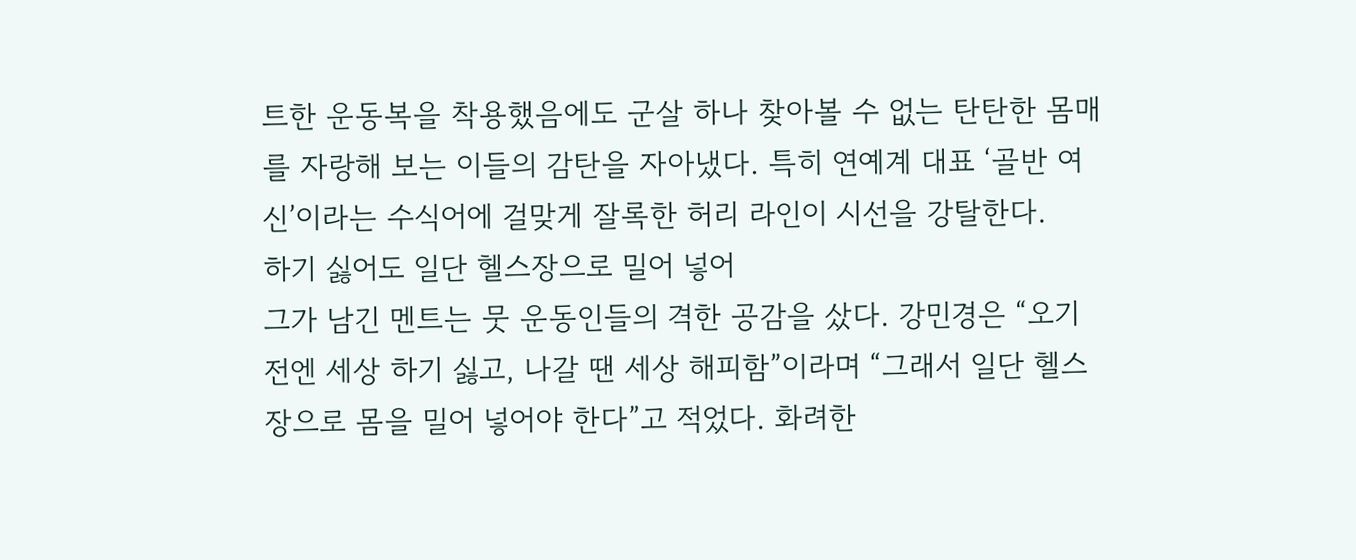트한 운동복을 착용했음에도 군살 하나 찾아볼 수 없는 탄탄한 몸매를 자랑해 보는 이들의 감탄을 자아냈다. 특히 연예계 대표 ‘골반 여신’이라는 수식어에 걸맞게 잘록한 허리 라인이 시선을 강탈한다.
하기 싫어도 일단 헬스장으로 밀어 넣어
그가 남긴 멘트는 뭇 운동인들의 격한 공감을 샀다. 강민경은 “오기 전엔 세상 하기 싫고, 나갈 땐 세상 해피함”이라며 “그래서 일단 헬스장으로 몸을 밀어 넣어야 한다”고 적었다. 화려한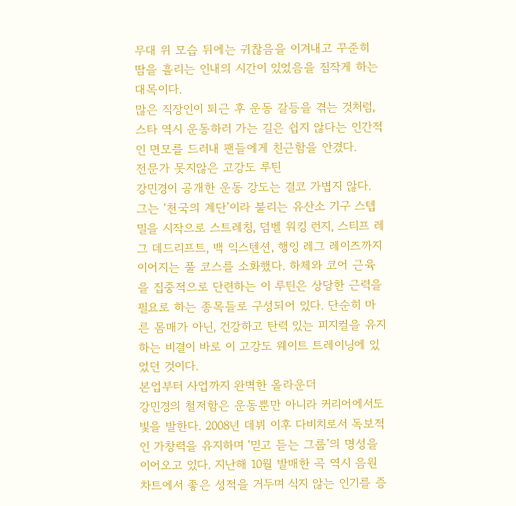무대 위 모습 뒤에는 귀찮음을 이겨내고 꾸준히 땀을 흘리는 인내의 시간이 있었음을 짐작게 하는 대목이다.
많은 직장인이 퇴근 후 운동 갈등을 겪는 것처럼, 스타 역시 운동하러 가는 길은 쉽지 않다는 인간적인 면모를 드러내 팬들에게 친근함을 안겼다.
전문가 못지않은 고강도 루틴
강민경이 공개한 운동 강도는 결코 가볍지 않다. 그는 ‘천국의 계단’이라 불리는 유산소 기구 스텝밀을 시작으로 스트레칭, 덤벨 워킹 런지, 스티프 레그 데드리프트, 백 익스텐션, 행잉 레그 레이즈까지 이어지는 풀 코스를 소화했다. 하체와 코어 근육을 집중적으로 단련하는 이 루틴은 상당한 근력을 필요로 하는 종목들로 구성되어 있다. 단순히 마른 몸매가 아닌, 건강하고 탄력 있는 피지컬을 유지하는 비결이 바로 이 고강도 웨이트 트레이닝에 있었던 것이다.
본업부터 사업까지 완벽한 올라운더
강민경의 철저함은 운동뿐만 아니라 커리어에서도 빛을 발한다. 2008년 데뷔 이후 다비치로서 독보적인 가창력을 유지하며 ‘믿고 듣는 그룹’의 명성을 이어오고 있다. 지난해 10월 발매한 곡 역시 음원 차트에서 좋은 성적을 거두며 식지 않는 인기를 증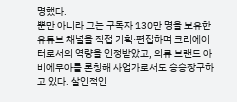명했다.
뿐만 아니라 그는 구독자 130만 명을 보유한 유튜브 채널을 직접 기획·편집하며 크리에이터로서의 역량을 인정받았고, 의류 브랜드 아비에무아를 론칭해 사업가로서도 승승장구하고 있다. 살인적인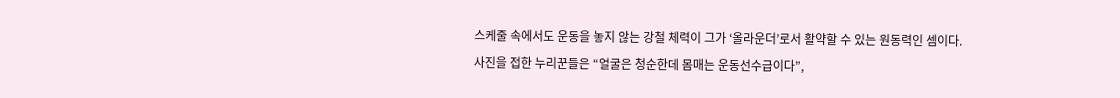스케줄 속에서도 운동을 놓지 않는 강철 체력이 그가 ‘올라운더’로서 활약할 수 있는 원동력인 셈이다.
사진을 접한 누리꾼들은 “얼굴은 청순한데 몸매는 운동선수급이다”,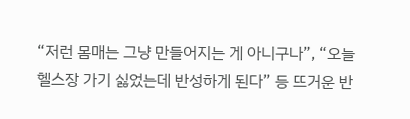“저런 몸매는 그냥 만들어지는 게 아니구나”, “오늘 헬스장 가기 싫었는데 반성하게 된다” 등 뜨거운 반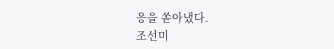응을 쏟아냈다.
조선미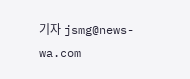기자 jsmg@news-wa.com